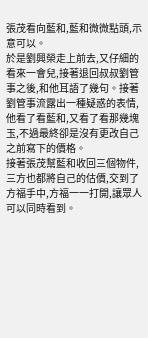張茂看向藍和,藍和微微點頭,示意可以。
於是劉興榮走上前去,又仔細的看來一會兒,接著退回叔叔劉管事之後,和他耳語了幾句。接著劉管事流露出一種疑惑的表情,他看了看藍和,又看了看那幾塊玉,不過最終卻是沒有更改自己之前寫下的價格。
接著張茂幫藍和收回三個物件,三方也都將自己的估價,交到了方福手中,方福一一打開,讓眾人可以同時看到。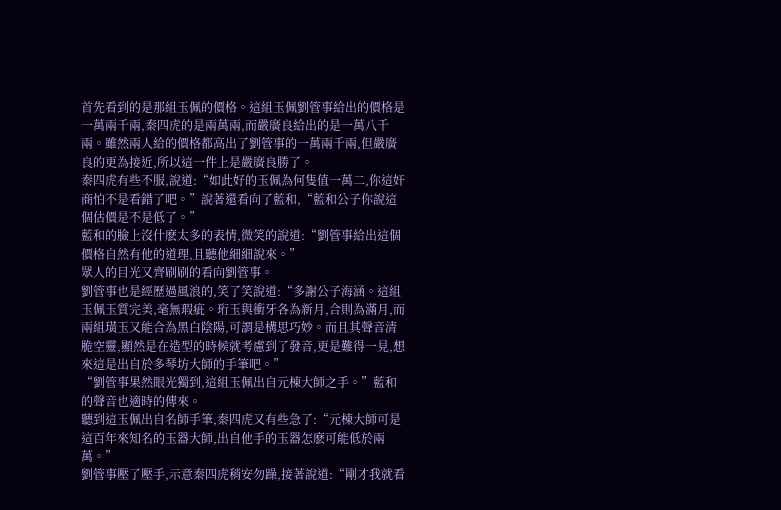首先看到的是那組玉佩的價格。這組玉佩劉管事給出的價格是一萬兩千兩,秦四虎的是兩萬兩,而嚴廣良給出的是一萬八千兩。雖然兩人給的價格都高出了劉管事的一萬兩千兩,但嚴廣良的更為接近,所以這一件上是嚴廣良勝了。
秦四虎有些不服,說道:“如此好的玉佩為何隻值一萬二,你這奸商怕不是看錯了吧。”說著還看向了藍和,“藍和公子你說這個估價是不是低了。”
藍和的臉上沒什麽太多的表情,微笑的說道:“劉管事給出這個價格自然有他的道理,且聽他細細說來。”
眾人的目光又齊刷刷的看向劉管事。
劉管事也是經歷過風浪的,笑了笑說道:“多謝公子海涵。這組玉佩玉質完美,毫無瑕疵。珩玉與衝牙各為新月,合則為滿月,而兩組璜玉又能合為黑白陰陽,可謂是構思巧妙。而且其聲音清脆空靈,顯然是在造型的時候就考慮到了發音,更是難得一見,想來這是出自於多琴坊大師的手筆吧。”
“劉管事果然眼光獨到,這組玉佩出自元棟大師之手。”藍和的聲音也適時的傳來。
聽到這玉佩出自名師手筆,秦四虎又有些急了:“元棟大師可是這百年來知名的玉器大師,出自他手的玉器怎麽可能低於兩萬。”
劉管事壓了壓手,示意秦四虎稍安勿躁,接著說道:“剛才我就看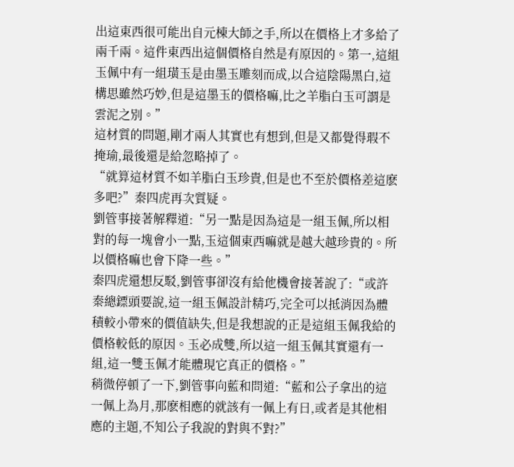出這東西很可能出自元棟大師之手,所以在價格上才多給了兩千兩。這件東西出這個價格自然是有原因的。第一,這組玉佩中有一組璜玉是由墨玉雕刻而成,以合這陰陽黑白,這構思雖然巧妙,但是這墨玉的價格嘛,比之羊脂白玉可謂是雲泥之別。”
這材質的問題,剛才兩人其實也有想到,但是又都覺得瑕不掩瑜,最後還是給忽略掉了。
“就算這材質不如羊脂白玉珍貴,但是也不至於價格差這麽多吧?”秦四虎再次質疑。
劉管事接著解釋道:“另一點是因為這是一組玉佩,所以相對的每一塊會小一點,玉這個東西嘛就是越大越珍貴的。所以價格嘛也會下降一些。”
秦四虎還想反駁,劉管事卻沒有給他機會接著說了:“或許秦總鏢頭要說,這一組玉佩設計精巧,完全可以抵消因為體積較小帶來的價值缺失,但是我想說的正是這組玉佩我給的價格較低的原因。玉必成雙,所以這一組玉佩其實還有一組,這一雙玉佩才能體現它真正的價格。”
稍微停頓了一下,劉管事向藍和問道:“藍和公子拿出的這一佩上為月,那麽相應的就該有一佩上有日,或者是其他相應的主題,不知公子我說的對與不對?”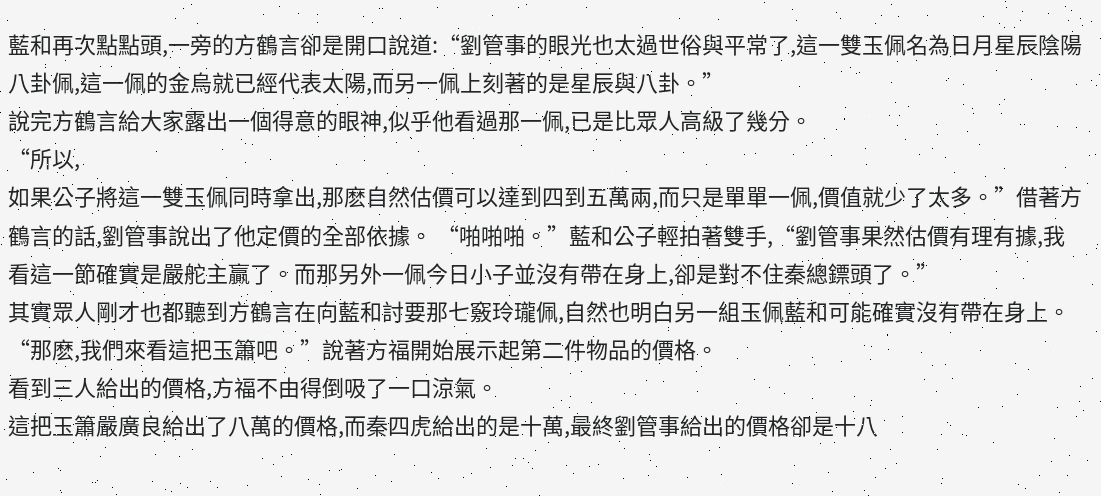藍和再次點點頭,一旁的方鶴言卻是開口說道:“劉管事的眼光也太過世俗與平常了,這一雙玉佩名為日月星辰陰陽八卦佩,這一佩的金烏就已經代表太陽,而另一佩上刻著的是星辰與八卦。”
說完方鶴言給大家露出一個得意的眼神,似乎他看過那一佩,已是比眾人高級了幾分。
“所以,
如果公子將這一雙玉佩同時拿出,那麽自然估價可以達到四到五萬兩,而只是單單一佩,價值就少了太多。”借著方鶴言的話,劉管事說出了他定價的全部依據。 “啪啪啪。”藍和公子輕拍著雙手,“劉管事果然估價有理有據,我看這一節確實是嚴舵主贏了。而那另外一佩今日小子並沒有帶在身上,卻是對不住秦總鏢頭了。”
其實眾人剛才也都聽到方鶴言在向藍和討要那七竅玲瓏佩,自然也明白另一組玉佩藍和可能確實沒有帶在身上。
“那麽,我們來看這把玉簫吧。”說著方福開始展示起第二件物品的價格。
看到三人給出的價格,方福不由得倒吸了一口涼氣。
這把玉簫嚴廣良給出了八萬的價格,而秦四虎給出的是十萬,最終劉管事給出的價格卻是十八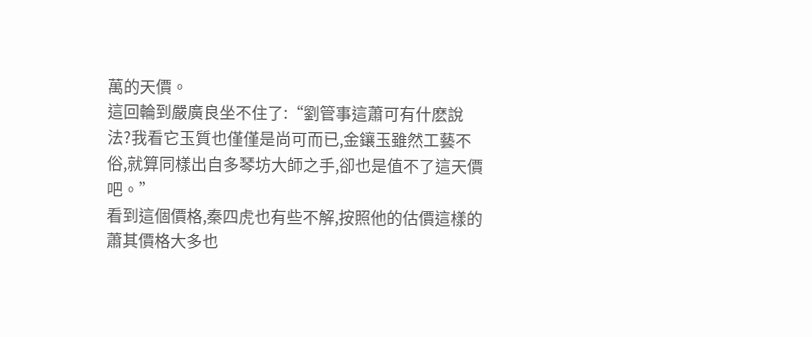萬的天價。
這回輪到嚴廣良坐不住了:“劉管事這蕭可有什麽說法?我看它玉質也僅僅是尚可而已,金鑲玉雖然工藝不俗,就算同樣出自多琴坊大師之手,卻也是值不了這天價吧。”
看到這個價格,秦四虎也有些不解,按照他的估價這樣的蕭其價格大多也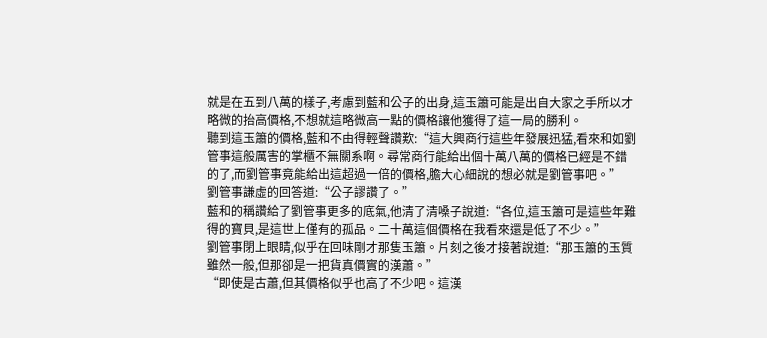就是在五到八萬的樣子,考慮到藍和公子的出身,這玉簫可能是出自大家之手所以才略微的抬高價格,不想就這略微高一點的價格讓他獲得了這一局的勝利。
聽到這玉簫的價格,藍和不由得輕聲讚歎:“這大興商行這些年發展迅猛,看來和如劉管事這般厲害的掌櫃不無關系啊。尋常商行能給出個十萬八萬的價格已經是不錯的了,而劉管事竟能給出這超過一倍的價格,膽大心細說的想必就是劉管事吧。”
劉管事謙虛的回答道:“公子謬讚了。”
藍和的稱讚給了劉管事更多的底氣,他清了清嗓子說道:“各位,這玉簫可是這些年難得的寶貝,是這世上僅有的孤品。二十萬這個價格在我看來還是低了不少。”
劉管事閉上眼睛,似乎在回味剛才那隻玉簫。片刻之後才接著說道:“那玉簫的玉質雖然一般,但那卻是一把貨真價實的漢蕭。”
“即使是古蕭,但其價格似乎也高了不少吧。這漢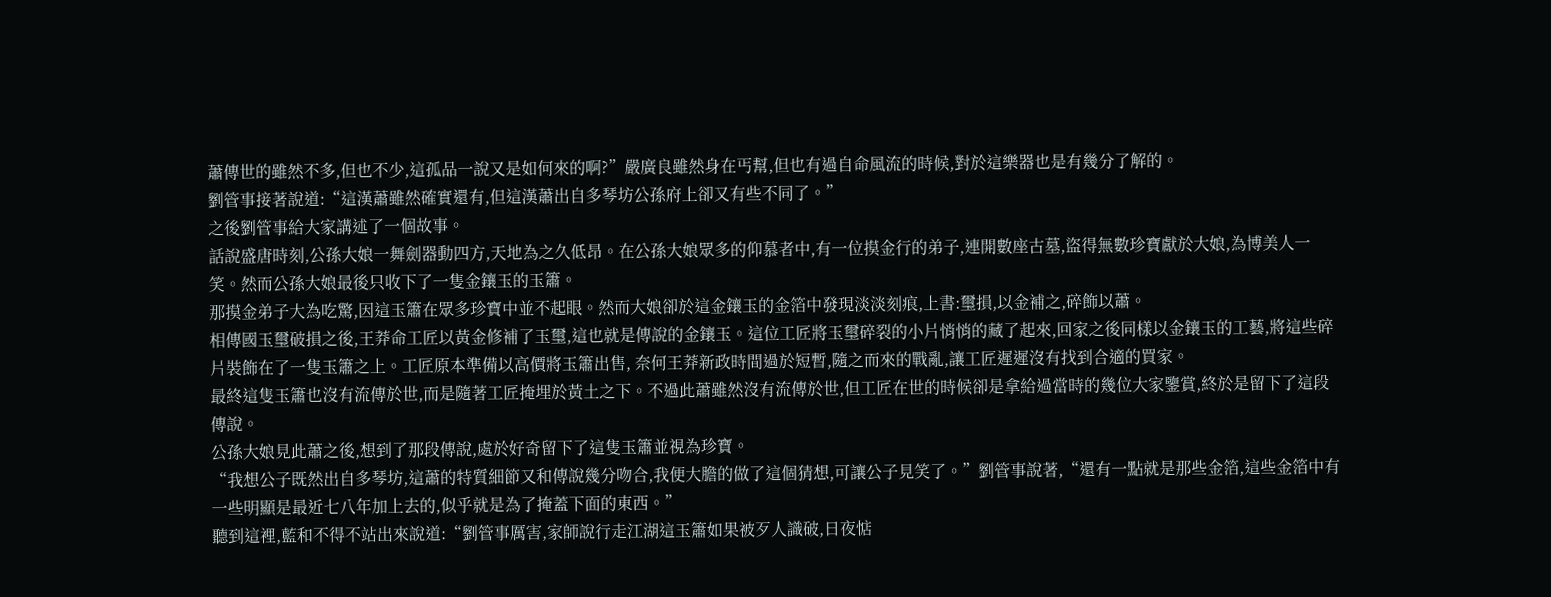蕭傳世的雖然不多,但也不少,這孤品一說又是如何來的啊?”嚴廣良雖然身在丐幫,但也有過自命風流的時候,對於這樂器也是有幾分了解的。
劉管事接著說道:“這漢蕭雖然確實還有,但這漢蕭出自多琴坊公孫府上卻又有些不同了。”
之後劉管事給大家講述了一個故事。
話說盛唐時刻,公孫大娘一舞劍器動四方,天地為之久低昂。在公孫大娘眾多的仰慕者中,有一位摸金行的弟子,連開數座古墓,盜得無數珍寶獻於大娘,為博美人一笑。然而公孫大娘最後只收下了一隻金鑲玉的玉簫。
那摸金弟子大為吃驚,因這玉簫在眾多珍寶中並不起眼。然而大娘卻於這金鑲玉的金箔中發現淡淡刻痕,上書:璽損,以金補之,碎飾以蕭。
相傳國玉璽破損之後,王莽命工匠以黃金修補了玉璽,這也就是傳說的金鑲玉。這位工匠將玉璽碎裂的小片悄悄的藏了起來,回家之後同樣以金鑲玉的工藝,將這些碎片裝飾在了一隻玉簫之上。工匠原本準備以高價將玉簫出售, 奈何王莽新政時間過於短暫,隨之而來的戰亂,讓工匠遲遲沒有找到合適的買家。
最終這隻玉簫也沒有流傳於世,而是隨著工匠掩埋於黃土之下。不過此蕭雖然沒有流傳於世,但工匠在世的時候卻是拿給過當時的幾位大家鑒賞,終於是留下了這段傳說。
公孫大娘見此蕭之後,想到了那段傳說,處於好奇留下了這隻玉簫並視為珍寶。
“我想公子既然出自多琴坊,這蕭的特質細節又和傳說幾分吻合,我便大膽的做了這個猜想,可讓公子見笑了。”劉管事說著,“還有一點就是那些金箔,這些金箔中有一些明顯是最近七八年加上去的,似乎就是為了掩蓋下面的東西。”
聽到這裡,藍和不得不站出來說道:“劉管事厲害,家師說行走江湖這玉簫如果被歹人識破,日夜惦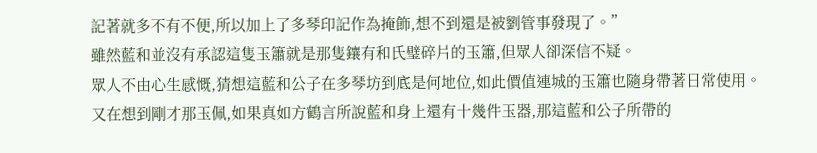記著就多不有不便,所以加上了多琴印記作為掩飾,想不到還是被劉管事發現了。”
雖然藍和並沒有承認這隻玉簫就是那隻鑲有和氏璧碎片的玉簫,但眾人卻深信不疑。
眾人不由心生感慨,猜想這藍和公子在多琴坊到底是何地位,如此價值連城的玉簫也隨身帶著日常使用。
又在想到剛才那玉佩,如果真如方鶴言所說藍和身上還有十幾件玉器,那這藍和公子所帶的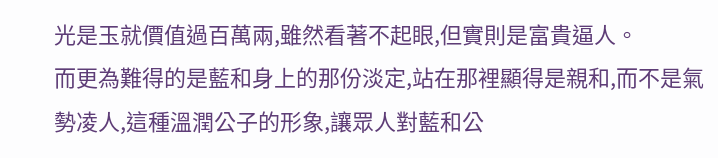光是玉就價值過百萬兩,雖然看著不起眼,但實則是富貴逼人。
而更為難得的是藍和身上的那份淡定,站在那裡顯得是親和,而不是氣勢凌人,這種溫潤公子的形象,讓眾人對藍和公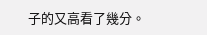子的又高看了幾分。